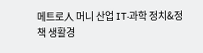메트로人 머니 산업 IT·과학 정치&정책 생활경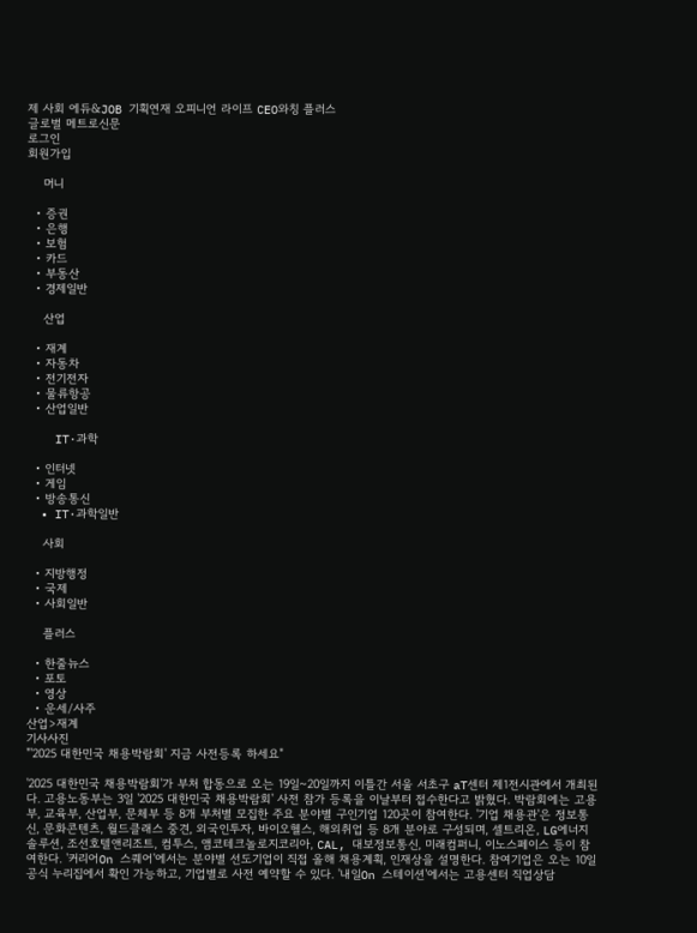제 사회 에듀&JOB 기획연재 오피니언 라이프 CEO와칭 플러스
글로벌 메트로신문
로그인
회원가입

    머니

  • 증권
  • 은행
  • 보험
  • 카드
  • 부동산
  • 경제일반

    산업

  • 재계
  • 자동차
  • 전기전자
  • 물류항공
  • 산업일반

    IT·과학

  • 인터넷
  • 게임
  • 방송통신
  • IT·과학일반

    사회

  • 지방행정
  • 국제
  • 사회일반

    플러스

  • 한줄뉴스
  • 포토
  • 영상
  • 운세/사주
산업>재계
기사사진
"'2025 대한민국 채용박람회' 지금 사전등록 하세요"

'2025 대한민국 채용박람회'가 부처 합동으로 오는 19일~20일까지 이틀간 서울 서초구 aT센터 제1전시관에서 개최된다. 고용노동부는 3일 '2025 대한민국 채용박람회' 사전 참가 등록을 이날부터 접수한다고 밝혔다. 박람회에는 고용부, 교육부, 산업부, 문체부 등 8개 부처별 모집한 주요 분야별 구인기업 120곳이 참여한다. '기업 채용관'은 정보통신, 문화콘텐츠, 월드클래스 중견, 외국인투자, 바이오헬스, 해외취업 등 8개 분야로 구성되며, 셀트리온, LG에너지솔루션, 조선호텔앤리조트, 컴투스, 앰코테크놀로지코리아, CAL, 대보정보통신, 미래컴퍼니, 이노스페이스 등이 참여한다. '커리어On 스퀘어'에서는 분야별 선도기업이 직접 올해 채용계획, 인재상을 설명한다. 참여기업은 오는 10일 공식 누리집에서 확인 가능하고, 기업별로 사전 예약할 수 있다. '내일On 스테이션'에서는 고용센터 직업상담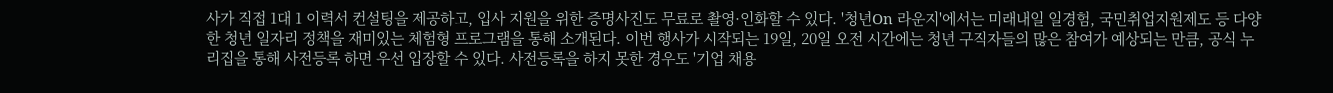사가 직접 1대 1 이력서 컨설팅을 제공하고, 입사 지원을 위한 증명사진도 무료로 촬영·인화할 수 있다. '청년On 라운지'에서는 미래내일 일경험, 국민취업지원제도 등 다양한 청년 일자리 정책을 재미있는 체험형 프로그램을 통해 소개된다. 이번 행사가 시작되는 19일, 20일 오전 시간에는 청년 구직자들의 많은 참여가 예상되는 만큼, 공식 누리집을 통해 사전등록 하면 우선 입장할 수 있다. 사전등록을 하지 못한 경우도 '기업 채용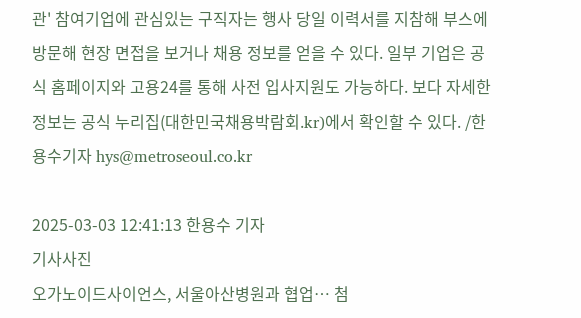관' 참여기업에 관심있는 구직자는 행사 당일 이력서를 지참해 부스에 방문해 현장 면접을 보거나 채용 정보를 얻을 수 있다. 일부 기업은 공식 홈페이지와 고용24를 통해 사전 입사지원도 가능하다. 보다 자세한 정보는 공식 누리집(대한민국채용박람회.kr)에서 확인할 수 있다. /한용수기자 hys@metroseoul.co.kr

2025-03-03 12:41:13 한용수 기자
기사사진
오가노이드사이언스, 서울아산병원과 협업… 첨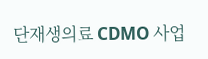단재생의료 CDMO 사업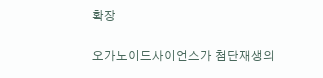확장

오가노이드사이언스가 첨단재생의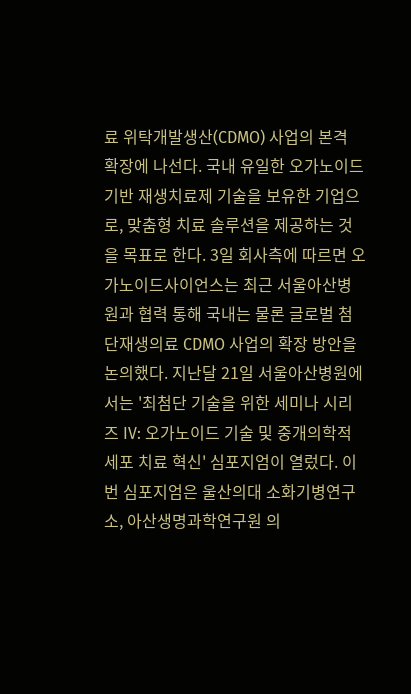료 위탁개발생산(CDMO) 사업의 본격 확장에 나선다. 국내 유일한 오가노이드 기반 재생치료제 기술을 보유한 기업으로, 맞춤형 치료 솔루션을 제공하는 것을 목표로 한다. 3일 회사측에 따르면 오가노이드사이언스는 최근 서울아산병원과 협력 통해 국내는 물론 글로벌 첨단재생의료 CDMO 사업의 확장 방안을 논의했다. 지난달 21일 서울아산병원에서는 '최첨단 기술을 위한 세미나 시리즈 IV: 오가노이드 기술 및 중개의학적 세포 치료 혁신' 심포지엄이 열렀다. 이번 심포지엄은 울산의대 소화기병연구소, 아산생명과학연구원 의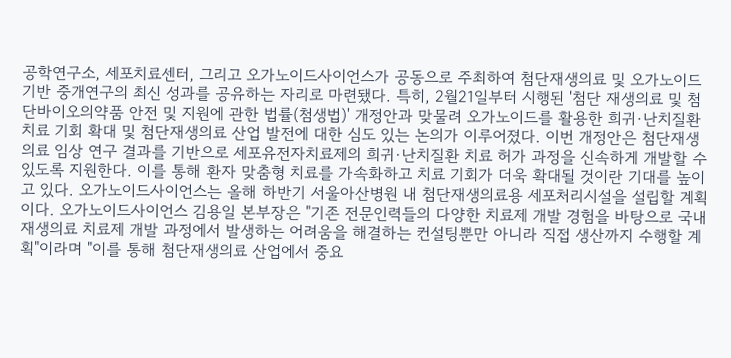공학연구소, 세포치료센터, 그리고 오가노이드사이언스가 공동으로 주최하여 첨단재생의료 및 오가노이드 기반 중개연구의 최신 성과를 공유하는 자리로 마련됐다. 특히, 2월21일부터 시행된 '첨단 재생의료 및 첨단바이오의약품 안전 및 지원에 관한 법률(첨생법)' 개정안과 맞물려 오가노이드를 활용한 희귀·난치질환 치료 기회 확대 및 첨단재생의료 산업 발전에 대한 심도 있는 논의가 이루어졌다. 이번 개정안은 첨단재생의료 임상 연구 결과를 기반으로 세포유전자치료제의 희귀·난치질환 치료 허가 과정을 신속하게 개발할 수 있도록 지원한다. 이를 통해 환자 맞춤형 치료를 가속화하고 치료 기회가 더욱 확대될 것이란 기대를 높이고 있다. 오가노이드사이언스는 올해 하반기 서울아산병원 내 첨단재생의료용 세포처리시설을 설립할 계획이다. 오가노이드사이언스 김용일 본부장은 "기존 전문인력들의 다양한 치료제 개발 경험을 바탕으로 국내 재생의료 치료제 개발 과정에서 발생하는 어려움을 해결하는 컨설팅뿐만 아니라 직접 생산까지 수행할 계획"이라며 "이를 통해 첨단재생의료 산업에서 중요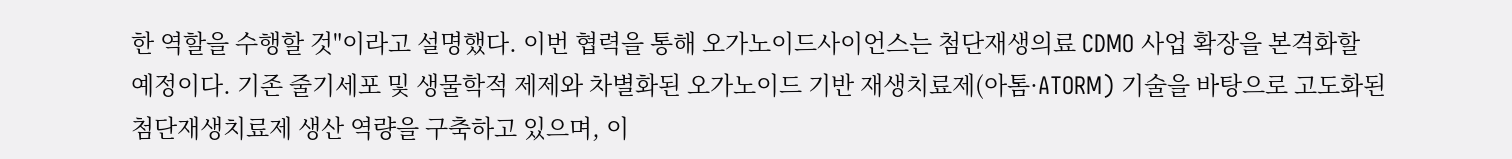한 역할을 수행할 것"이라고 설명했다. 이번 협력을 통해 오가노이드사이언스는 첨단재생의료 CDMO 사업 확장을 본격화할 예정이다. 기존 줄기세포 및 생물학적 제제와 차별화된 오가노이드 기반 재생치료제(아톰·ATORM) 기술을 바탕으로 고도화된 첨단재생치료제 생산 역량을 구축하고 있으며, 이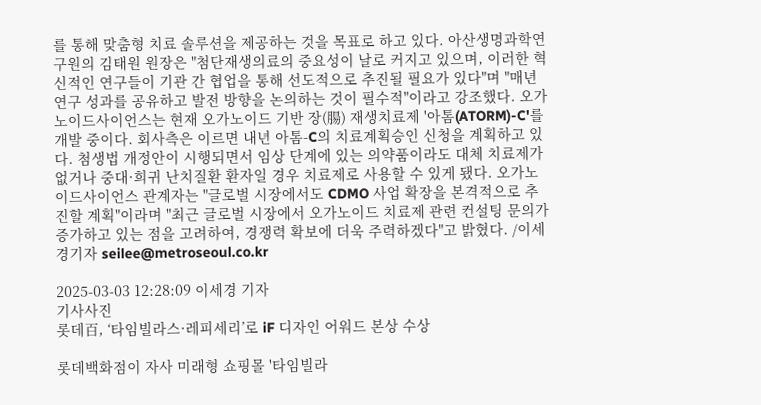를 통해 맞춤형 치료 솔루션을 제공하는 것을 목표로 하고 있다. 아산생명과학연구원의 김태원 원장은 "첨단재생의료의 중요성이 날로 커지고 있으며, 이러한 혁신적인 연구들이 기관 간 협업을 통해 선도적으로 추진될 필요가 있다"며 "매년 연구 성과를 공유하고 발전 방향을 논의하는 것이 필수적"이라고 강조했다. 오가노이드사이언스는 현재 오가노이드 기반 장(腸) 재생치료제 '아톰(ATORM)-C'를 개발 중이다. 회사측은 이르면 내년 아톰-C의 치료계획승인 신청을 계획하고 있다. 첨생법 개정안이 시행되면서 임상 단계에 있는 의약품이라도 대체 치료제가 없거나 중대·희귀 난치질환 환자일 경우 치료제로 사용할 수 있게 됐다. 오가노이드사이언스 관계자는 "글로벌 시장에서도 CDMO 사업 확장을 본격적으로 추진할 계획"이라며 "최근 글로벌 시장에서 오가노이드 치료제 관련 컨설팅 문의가 증가하고 있는 점을 고려하여, 경쟁력 확보에 더욱 주력하겠다"고 밝혔다. /이세경기자 seilee@metroseoul.co.kr

2025-03-03 12:28:09 이세경 기자
기사사진
롯데百, ‘타임빌라스·레피세리’로 iF 디자인 어워드 본상 수상

롯데백화점이 자사 미래형 쇼핑몰 '타임빌라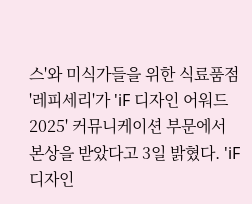스'와 미식가들을 위한 식료품점 '레피세리'가 'iF 디자인 어워드 2025' 커뮤니케이션 부문에서 본상을 받았다고 3일 밝혔다. 'iF 디자인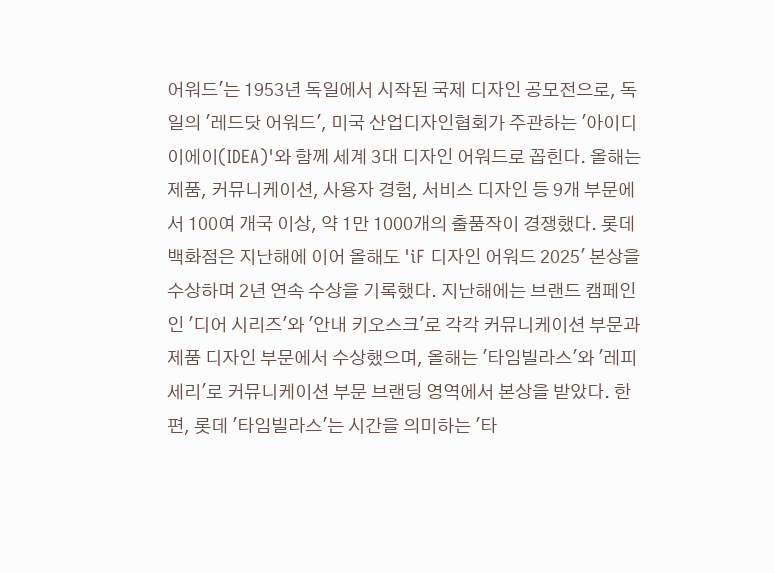어워드'는 1953년 독일에서 시작된 국제 디자인 공모전으로, 독일의 '레드닷 어워드', 미국 산업디자인협회가 주관하는 '아이디이에이(IDEA)'와 함께 세계 3대 디자인 어워드로 꼽힌다. 올해는 제품, 커뮤니케이션, 사용자 경험, 서비스 디자인 등 9개 부문에서 100여 개국 이상, 약 1만 1000개의 출품작이 경쟁했다. 롯데백화점은 지난해에 이어 올해도 'iF 디자인 어워드 2025' 본상을 수상하며 2년 연속 수상을 기록했다. 지난해에는 브랜드 캠페인인 '디어 시리즈'와 '안내 키오스크'로 각각 커뮤니케이션 부문과 제품 디자인 부문에서 수상했으며, 올해는 '타임빌라스'와 '레피세리'로 커뮤니케이션 부문 브랜딩 영역에서 본상을 받았다. 한편, 롯데 '타임빌라스'는 시간을 의미하는 '타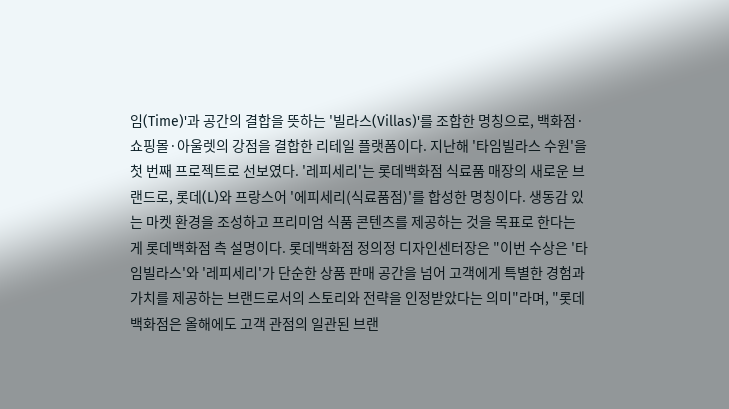임(Time)'과 공간의 결합을 뜻하는 '빌라스(Villas)'를 조합한 명칭으로, 백화점·쇼핑몰·아울렛의 강점을 결합한 리테일 플랫폼이다. 지난해 '타임빌라스 수원'을 첫 번째 프로젝트로 선보였다. '레피세리'는 롯데백화점 식료품 매장의 새로운 브랜드로, 롯데(L)와 프랑스어 '에피세리(식료품점)'를 합성한 명칭이다. 생동감 있는 마켓 환경을 조성하고 프리미엄 식품 콘텐츠를 제공하는 것을 목표로 한다는 게 롯데백화점 측 설명이다. 롯데백화점 정의정 디자인센터장은 "이번 수상은 '타임빌라스'와 '레피세리'가 단순한 상품 판매 공간을 넘어 고객에게 특별한 경험과 가치를 제공하는 브랜드로서의 스토리와 전략을 인정받았다는 의미"라며, "롯데백화점은 올해에도 고객 관점의 일관된 브랜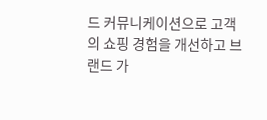드 커뮤니케이션으로 고객의 쇼핑 경험을 개선하고 브랜드 가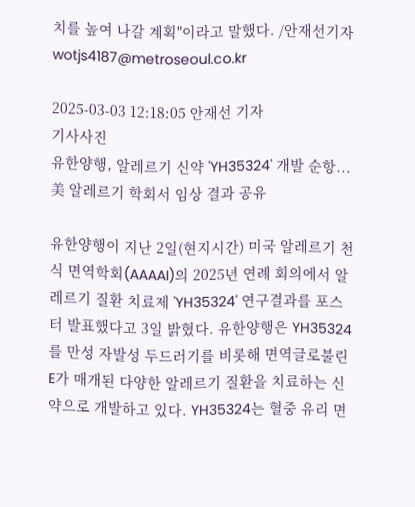치를 높여 나갈 계획"이라고 말했다. /안재선기자 wotjs4187@metroseoul.co.kr

2025-03-03 12:18:05 안재선 기자
기사사진
유한양행, 알레르기 신약 'YH35324' 개발 순항...美 알레르기 학회서 임상 결과 공유

유한양행이 지난 2일(현지시간) 미국 알레르기 천식 면역학회(AAAAI)의 2025년 연례 회의에서 알레르기 질환 치료제 'YH35324' 연구결과를 포스터 발표했다고 3일 밝혔다. 유한양행은 YH35324를 만성 자발성 두드러기를 비롯해 면역글로불린 E가 매개된 다양한 알레르기 질환을 치료하는 신약으로 개발하고 있다. YH35324는 혈중 유리 면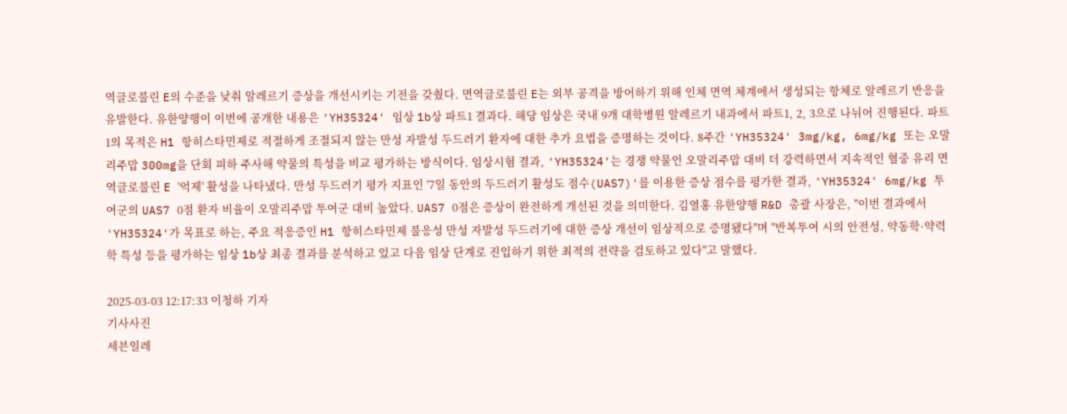역글로불린 E의 수준을 낮춰 알레르기 증상을 개선시키는 기전을 갖췄다. 면역글로불린 E는 외부 공격을 방어하기 위해 인체 면역 체계에서 생성되는 항체로 알레르기 반응을 유발한다. 유한양행이 이번에 공개한 내용은 'YH35324' 임상 1b상 파트1 결과다. 해당 임상은 국내 9개 대학병원 알레르기 내과에서 파트1, 2, 3으로 나뉘어 진행된다. 파트1의 목적은 H1 항히스타민제로 적절하게 조절되지 않는 만성 자발성 두드러기 환자에 대한 추가 요법을 증명하는 것이다. 8주간 'YH35324' 3mg/kg, 6mg/kg 또는 오말리주맙 300mg을 단회 피하 주사해 약물의 특성을 비교 평가하는 방식이다. 임상시험 결과, 'YH35324'는 경쟁 약물인 오말리주맙 대비 더 강력하면서 지속적인 혈중 유리 면역글로불린 E '억제' 활성을 나타냈다. 만성 두드러기 평가 지표인 '7일 동안의 두드러기 활성도 점수(UAS7)'를 이용한 증상 점수를 평가한 결과, 'YH35324' 6mg/kg 투여군의 UAS7 0점 환자 비율이 오말리주맙 투여군 대비 높았다. UAS7 0점은 증상이 완전하게 개선된 것을 의미한다. 김열홍 유한양행 R&D 총괄 사장은, "이번 결과에서 'YH35324'가 목표로 하는, 주요 적응증인 H1 항히스타민제 불응성 만성 자발성 두드러기에 대한 증상 개선이 임상적으로 증명됐다"며 "반복투여 시의 안전성, 약동학·약력학 특성 등을 평가하는 임상 1b상 최종 결과를 분석하고 있고 다음 임상 단계로 진입하기 위한 최적의 전략을 검토하고 있다"고 말했다.

2025-03-03 12:17:33 이청하 기자
기사사진
세븐일레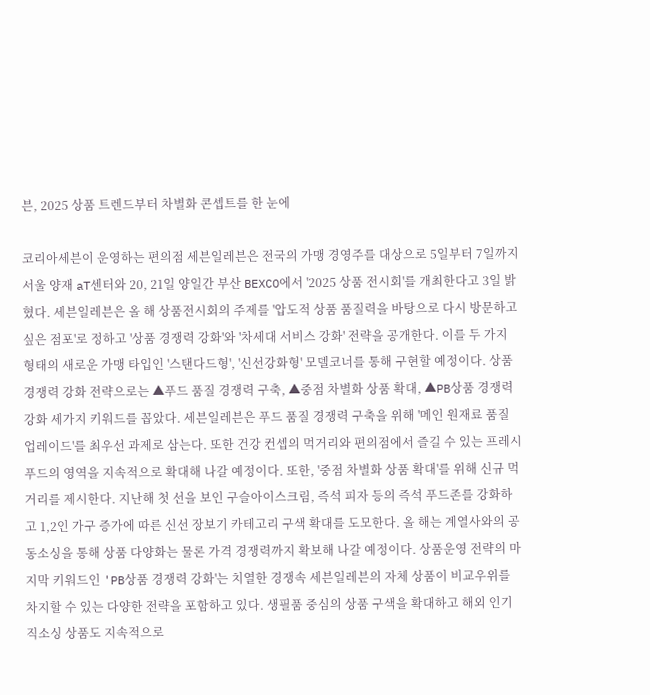븐, 2025 상품 트렌드부터 차별화 콘셉트를 한 눈에

코리아세븐이 운영하는 편의점 세븐일레븐은 전국의 가맹 경영주를 대상으로 5일부터 7일까지 서울 양재 aT센터와 20, 21일 양일간 부산 BEXCO에서 '2025 상품 전시회'를 개최한다고 3일 밝혔다. 세븐일레븐은 올 해 상품전시회의 주제를 '압도적 상품 품질력을 바탕으로 다시 방문하고 싶은 점포'로 정하고 '상품 경쟁력 강화'와 '차세대 서비스 강화' 전략을 공개한다. 이를 두 가지 형태의 새로운 가맹 타입인 '스탠다드형', '신선강화형' 모델코너를 통해 구현할 예정이다. 상품 경쟁력 강화 전략으로는 ▲푸드 품질 경쟁력 구축, ▲중점 차별화 상품 확대, ▲PB상품 경쟁력 강화 세가지 키워드를 꼽았다. 세븐일레븐은 푸드 품질 경쟁력 구축을 위해 '메인 원재료 품질 업레이드'를 최우선 과제로 삼는다. 또한 건강 컨셉의 먹거리와 편의점에서 즐길 수 있는 프레시 푸드의 영역을 지속적으로 확대해 나갈 예정이다. 또한, '중점 차별화 상품 확대'를 위해 신규 먹거리를 제시한다. 지난해 첫 선을 보인 구슬아이스크림, 즉석 피자 등의 즉석 푸드존를 강화하고 1,2인 가구 증가에 따른 신선 장보기 카테고리 구색 확대를 도모한다. 올 해는 계열사와의 공동소싱을 통해 상품 다양화는 물론 가격 경쟁력까지 확보해 나갈 예정이다. 상품운영 전략의 마지막 키워드인 'PB상품 경쟁력 강화'는 치열한 경쟁속 세븐일레븐의 자체 상품이 비교우위를 차지할 수 있는 다양한 전략을 포함하고 있다. 생필품 중심의 상품 구색을 확대하고 해외 인기 직소싱 상품도 지속적으로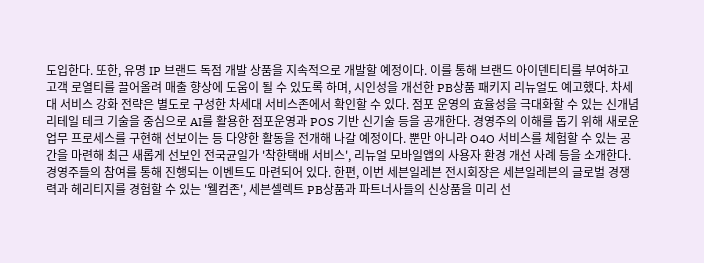도입한다. 또한, 유명 IP 브랜드 독점 개발 상품을 지속적으로 개발할 예정이다. 이를 통해 브랜드 아이덴티티를 부여하고 고객 로열티를 끌어올려 매출 향상에 도움이 될 수 있도록 하며, 시인성을 개선한 PB상품 패키지 리뉴얼도 예고했다. 차세대 서비스 강화 전략은 별도로 구성한 차세대 서비스존에서 확인할 수 있다. 점포 운영의 효율성을 극대화할 수 있는 신개념 리테일 테크 기술을 중심으로 AI를 활용한 점포운영과 POS 기반 신기술 등을 공개한다. 경영주의 이해를 돕기 위해 새로운 업무 프로세스를 구현해 선보이는 등 다양한 활동을 전개해 나갈 예정이다. 뿐만 아니라 O4O 서비스를 체험할 수 있는 공간을 마련해 최근 새롭게 선보인 전국균일가 '착한택배 서비스', 리뉴얼 모바일앱의 사용자 환경 개선 사례 등을 소개한다. 경영주들의 참여를 통해 진행되는 이벤트도 마련되어 있다. 한편, 이번 세븐일레븐 전시회장은 세븐일레븐의 글로벌 경쟁력과 헤리티지를 경험할 수 있는 '웰컴존', 세븐셀렉트 PB상품과 파트너사들의 신상품을 미리 선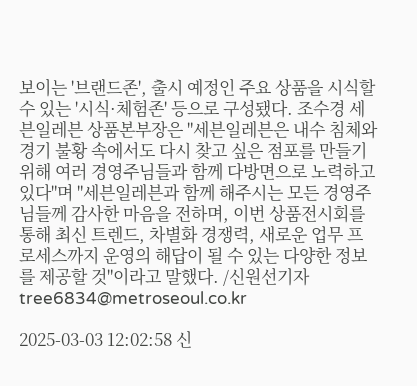보이는 '브랜드존', 출시 예정인 주요 상품을 시식할 수 있는 '시식·체험존' 등으로 구성됐다. 조수경 세븐일레븐 상품본부장은 "세븐일레븐은 내수 침체와 경기 불황 속에서도 다시 찾고 싶은 점포를 만들기 위해 여러 경영주님들과 함께 다방면으로 노력하고 있다"며 "세븐일레븐과 함께 해주시는 모든 경영주님들께 감사한 마음을 전하며, 이번 상품전시회를 통해 최신 트렌드, 차별화 경쟁력, 새로운 업무 프로세스까지 운영의 해답이 될 수 있는 다양한 정보를 제공할 것"이라고 말했다. /신원선기자 tree6834@metroseoul.co.kr

2025-03-03 12:02:58 신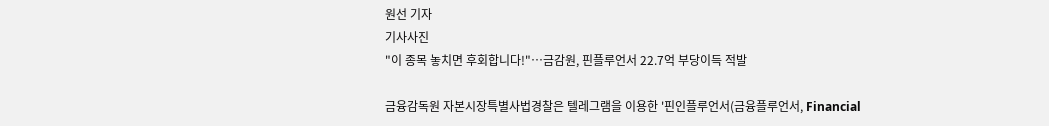원선 기자
기사사진
"이 종목 놓치면 후회합니다!"…금감원, 핀플루언서 22.7억 부당이득 적발

금융감독원 자본시장특별사법경찰은 텔레그램을 이용한 '핀인플루언서(금융플루언서, Financial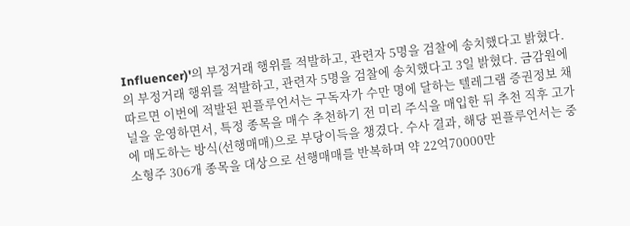Influencer)'의 부정거래 행위를 적발하고, 관련자 5명을 검찰에 송치했다고 밝혔다.의 부정거래 행위를 적발하고, 관련자 5명을 검찰에 송치했다고 3일 밝혔다. 금감원에 따르면 이번에 적발된 핀플루언서는 구독자가 수만 명에 달하는 텔레그램 증권정보 채널을 운영하면서, 특정 종목을 매수 추천하기 전 미리 주식을 매입한 뒤 추천 직후 고가에 매도하는 방식(선행매매)으로 부당이득을 챙겼다. 수사 결과, 해당 핀플루언서는 중소형주 306개 종목을 대상으로 선행매매를 반복하며 약 22억70000만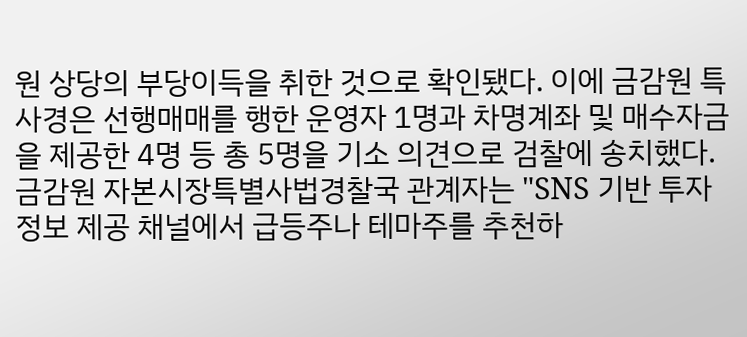원 상당의 부당이득을 취한 것으로 확인됐다. 이에 금감원 특사경은 선행매매를 행한 운영자 1명과 차명계좌 및 매수자금을 제공한 4명 등 총 5명을 기소 의견으로 검찰에 송치했다. 금감원 자본시장특별사법경찰국 관계자는 "SNS 기반 투자 정보 제공 채널에서 급등주나 테마주를 추천하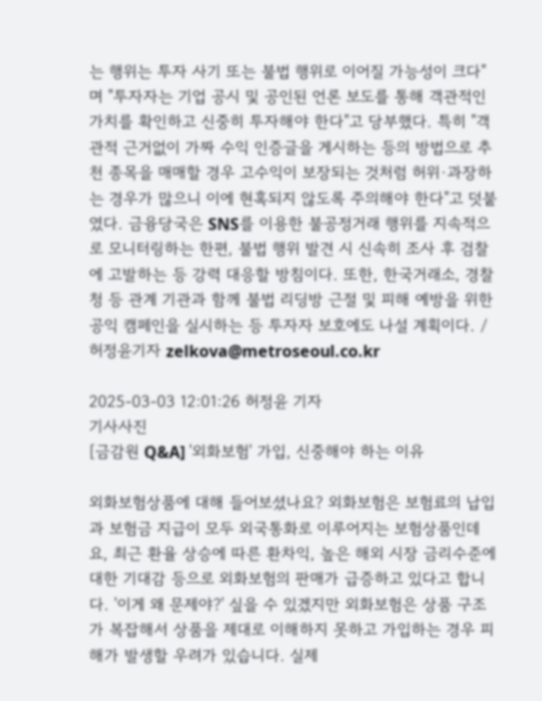는 행위는 투자 사기 또는 불법 행위로 이어질 가능성이 크다"며 "투자자는 기업 공시 및 공인된 언론 보도를 통해 객관적인 가치를 확인하고 신중히 투자해야 한다"고 당부했다. 특히 "객관적 근거없이 가짜 수익 인증글을 게시하는 등의 방법으로 추천 종목을 매매할 경우 고수익이 보장되는 것처럼 허위·과장하는 경우가 많으니 이에 현혹되지 않도록 주의해야 한다"고 덧붙였다. 금융당국은 SNS를 이용한 불공정거래 행위를 지속적으로 모니터링하는 한편, 불법 행위 발견 시 신속히 조사 후 검찰에 고발하는 등 강력 대응할 방침이다. 또한, 한국거래소, 경찰청 등 관계 기관과 함께 불법 리딩방 근절 및 피해 예방을 위한 공익 캠페인을 실시하는 등 투자자 보호에도 나설 계획이다. /허정윤기자 zelkova@metroseoul.co.kr

2025-03-03 12:01:26 허정윤 기자
기사사진
[금감원 Q&A] '외화보험' 가입, 신중해야 하는 이유

외화보험상품에 대해 들어보셨나요? 외화보험은 보험료의 납입과 보험금 지급이 모두 외국통화로 이루어지는 보험상품인데요, 최근 환율 상승에 따른 환차익, 높은 해외 시장 금리수준에 대한 기대감 등으로 외화보험의 판매가 급증하고 있다고 합니다. '이게 왜 문제야?' 싶을 수 있겠지만 외화보험은 상품 구조가 복잡해서 상품을 제대로 이해하지 못하고 가입하는 경우 피해가 발생할 우려가 있습니다. 실제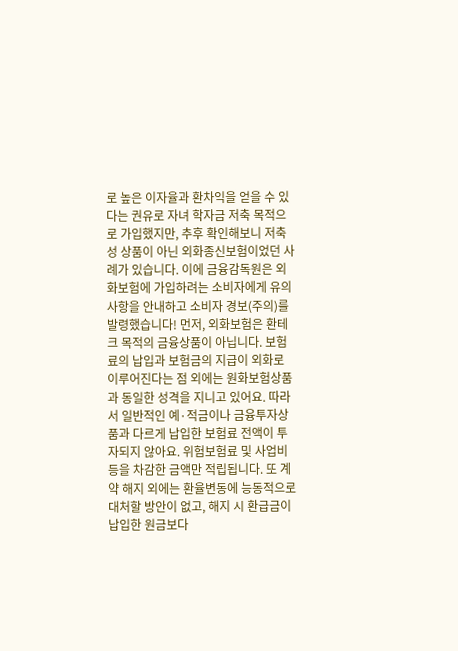로 높은 이자율과 환차익을 얻을 수 있다는 권유로 자녀 학자금 저축 목적으로 가입했지만, 추후 확인해보니 저축성 상품이 아닌 외화종신보험이었던 사례가 있습니다. 이에 금융감독원은 외화보험에 가입하려는 소비자에게 유의사항을 안내하고 소비자 경보(주의)를 발령했습니다! 먼저, 외화보험은 환테크 목적의 금융상품이 아닙니다. 보험료의 납입과 보험금의 지급이 외화로 이루어진다는 점 외에는 원화보험상품과 동일한 성격을 지니고 있어요. 따라서 일반적인 예·적금이나 금융투자상품과 다르게 납입한 보험료 전액이 투자되지 않아요. 위험보험료 및 사업비 등을 차감한 금액만 적립됩니다. 또 계약 해지 외에는 환율변동에 능동적으로 대처할 방안이 없고, 해지 시 환급금이 납입한 원금보다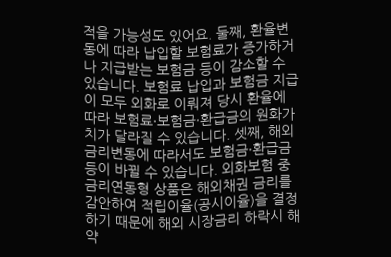적을 가능성도 있어요. 둘째, 환율변동에 따라 납입할 보험료가 증가하거나 지급받는 보험금 등이 감소할 수 있습니다. 보험료 납입과 보험금 지급이 모두 외화로 이뤄져 당시 환율에 따라 보험료·보험금·환급금의 원화가치가 달라질 수 있습니다. 셋째, 해외 금리변동에 따라서도 보험금·환급금 등이 바뀔 수 있습니다. 외화보험 중 금리연동형 상품은 해외채권 금리를 감안하여 적립이율(공시이율)을 결정하기 때문에 해외 시장금리 하락시 해약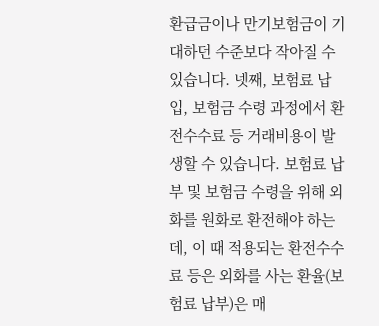환급금이나 만기보험금이 기대하던 수준보다 작아질 수 있습니다. 넷째, 보험료 납입, 보험금 수령 과정에서 환전수수료 등 거래비용이 발생할 수 있습니다. 보험료 납부 및 보험금 수령을 위해 외화를 원화로 환전해야 하는 데, 이 때 적용되는 환전수수료 등은 외화를 사는 환율(보험료 납부)은 매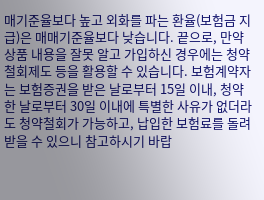매기준율보다 높고 외화를 파는 환율(보험금 지급)은 매매기준율보다 낮습니다. 끝으로, 만약 상품 내용을 잘못 알고 가입하신 경우에는 청약철회제도 등을 활용할 수 있습니다. 보험계약자는 보험증권을 받은 날로부터 15일 이내, 청약한 날로부터 30일 이내에 특별한 사유가 없더라도 청약철회가 가능하고, 납입한 보험료를 돌려받을 수 있으니 참고하시기 바랍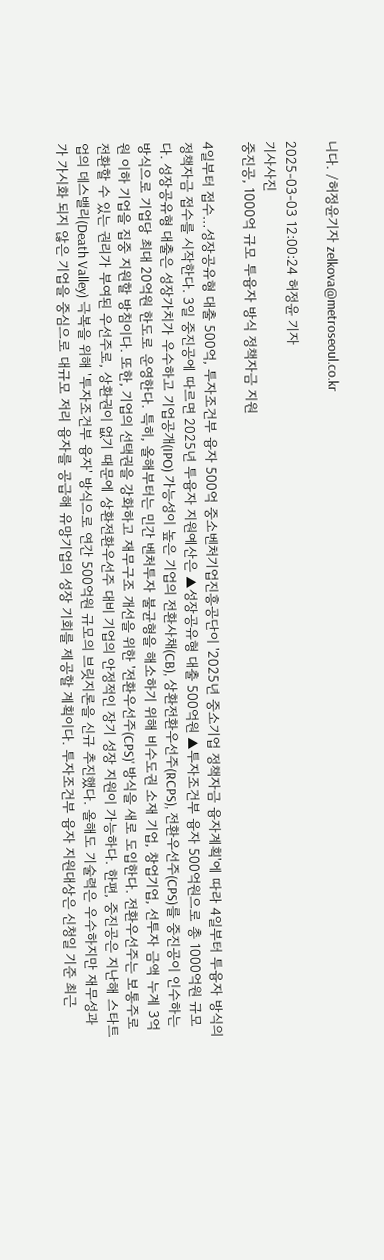니다. /허정윤기자 zelkova@metroseoul.co.kr

2025-03-03 12:00:24 허정윤 기자
기사사진
중진공, 1000억 규모 투융자 방식 정책자금 지원

4일부터 접수…성장공유형 대출 500억, 투자조건부 융자 500억 중소벤처기업진흥공단이 '2025년 중소기업 정책자금 융자계획'에 따라 4일부터 투융자 방식의 정책자금 접수를 시작한다. 3일 중진공에 따르면 2025년 투융자 지원예산은 ▲성장공유형 대출 500억원 ▲투자조건부 융자 500억원으로 총 1000억원 규모다. 성장공유형 대출은 성장가치가 우수하고 기업공개(IPO) 가능성이 높은 기업의 전환사채(CB), 상환전환우선주(RCPS), 전환우선주(CPS)를 중진공이 인수하는 방식으로 기업당 최대 20억원 한도로 운영한다. 특히, 올해부터는 민간 벤처투자 불균형을 해소하기 위해 비수도권 소재 기업, 창업기업, 선투자 금액 누계 3억원 이하 기업을 집중 지원할 방침이다. 또한, 기업의 선택권을 강화하고 재무구조 개선을 위한 '전환우선주(CPS)' 방식을 새로 도입한다. 전환우선주는 보통주로 전환할 수 있는 권리가 부여된 우선주로, 상환권이 없기 때문에 상환전환우선주 대비 기업의 안정적인 장기 성장 지원이 가능하다. 한편, 중진공은 지난해 스타트업의 데스밸리(Death Valley) 극복을 위해 '투자조건부 융자' 방식으로 연간 500억원 규모의 브릿지론을 신규 추진했다. 올해도 기술력은 우수하지만 재무성과가 가시화 되지 않은 기업을 중심으로 대규모 저리 융자를 공급해 유망기업의 성장 기회를 제공할 계획이다. 투자조건부 융자 지원대상은 신청일 기준 최근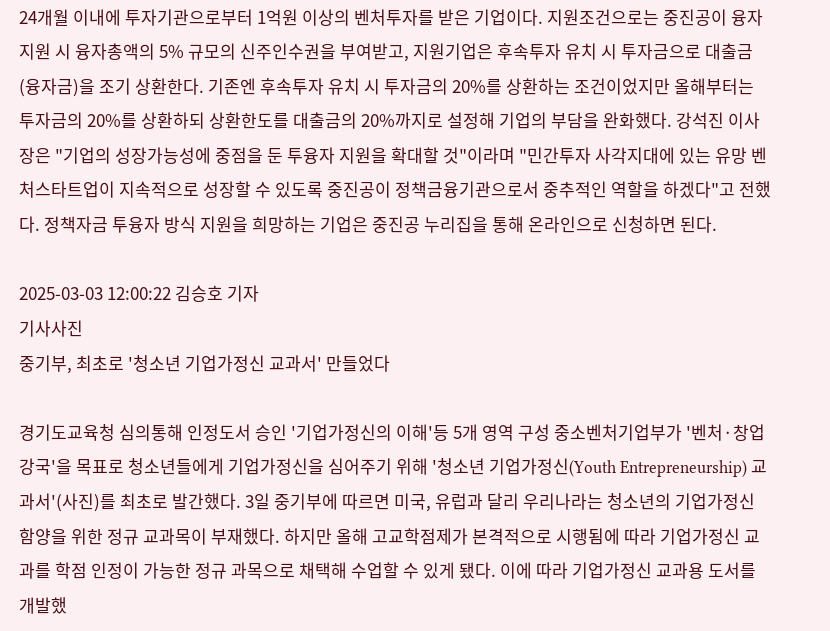24개월 이내에 투자기관으로부터 1억원 이상의 벤처투자를 받은 기업이다. 지원조건으로는 중진공이 융자 지원 시 융자총액의 5% 규모의 신주인수권을 부여받고, 지원기업은 후속투자 유치 시 투자금으로 대출금(융자금)을 조기 상환한다. 기존엔 후속투자 유치 시 투자금의 20%를 상환하는 조건이었지만 올해부터는 투자금의 20%를 상환하되 상환한도를 대출금의 20%까지로 설정해 기업의 부담을 완화했다. 강석진 이사장은 "기업의 성장가능성에 중점을 둔 투융자 지원을 확대할 것"이라며 "민간투자 사각지대에 있는 유망 벤처스타트업이 지속적으로 성장할 수 있도록 중진공이 정책금융기관으로서 중추적인 역할을 하겠다"고 전했다. 정책자금 투융자 방식 지원을 희망하는 기업은 중진공 누리집을 통해 온라인으로 신청하면 된다.

2025-03-03 12:00:22 김승호 기자
기사사진
중기부, 최초로 '청소년 기업가정신 교과서' 만들었다

경기도교육청 심의통해 인정도서 승인 '기업가정신의 이해'등 5개 영역 구성 중소벤처기업부가 '벤처·창업강국'을 목표로 청소년들에게 기업가정신을 심어주기 위해 '청소년 기업가정신(Youth Entrepreneurship) 교과서'(사진)를 최초로 발간했다. 3일 중기부에 따르면 미국, 유럽과 달리 우리나라는 청소년의 기업가정신 함양을 위한 정규 교과목이 부재했다. 하지만 올해 고교학점제가 본격적으로 시행됨에 따라 기업가정신 교과를 학점 인정이 가능한 정규 과목으로 채택해 수업할 수 있게 됐다. 이에 따라 기업가정신 교과용 도서를 개발했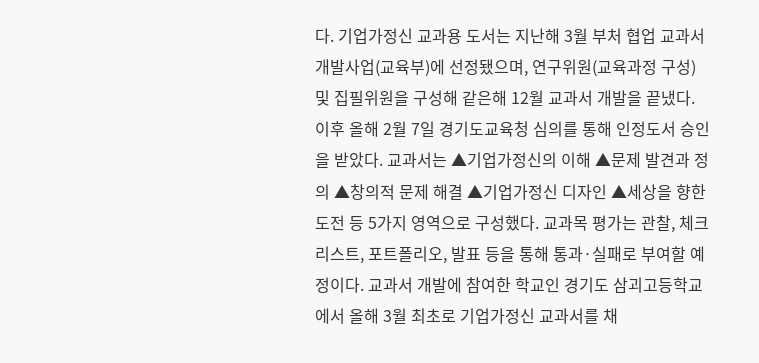다. 기업가정신 교과용 도서는 지난해 3월 부처 협업 교과서 개발사업(교육부)에 선정됐으며, 연구위원(교육과정 구성) 및 집필위원을 구성해 같은해 12월 교과서 개발을 끝냈다. 이후 올해 2월 7일 경기도교육청 심의를 통해 인정도서 승인을 받았다. 교과서는 ▲기업가정신의 이해 ▲문제 발견과 정의 ▲창의적 문제 해결 ▲기업가정신 디자인 ▲세상을 향한 도전 등 5가지 영역으로 구성했다. 교과목 평가는 관찰, 체크리스트, 포트폴리오, 발표 등을 통해 통과·실패로 부여할 예정이다. 교과서 개발에 참여한 학교인 경기도 삼괴고등학교에서 올해 3월 최초로 기업가정신 교과서를 채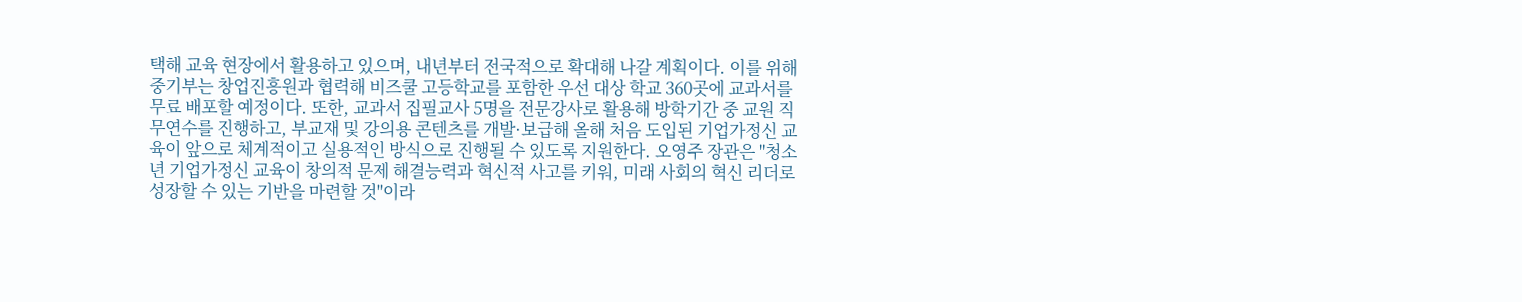택해 교육 현장에서 활용하고 있으며, 내년부터 전국적으로 확대해 나갈 계획이다. 이를 위해 중기부는 창업진흥원과 협력해 비즈쿨 고등학교를 포함한 우선 대상 학교 360곳에 교과서를 무료 배포할 예정이다. 또한, 교과서 집필교사 5명을 전문강사로 활용해 방학기간 중 교원 직무연수를 진행하고, 부교재 및 강의용 콘텐츠를 개발·보급해 올해 처음 도입된 기업가정신 교육이 앞으로 체계적이고 실용적인 방식으로 진행될 수 있도록 지원한다. 오영주 장관은 "청소년 기업가정신 교육이 창의적 문제 해결능력과 혁신적 사고를 키워, 미래 사회의 혁신 리더로 성장할 수 있는 기반을 마련할 것"이라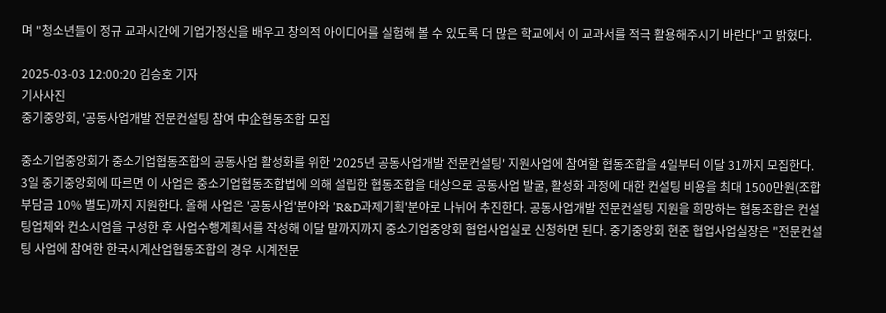며 "청소년들이 정규 교과시간에 기업가정신을 배우고 창의적 아이디어를 실험해 볼 수 있도록 더 많은 학교에서 이 교과서를 적극 활용해주시기 바란다"고 밝혔다.

2025-03-03 12:00:20 김승호 기자
기사사진
중기중앙회, '공동사업개발 전문컨설팅 참여 中企협동조합 모집

중소기업중앙회가 중소기업협동조합의 공동사업 활성화를 위한 '2025년 공동사업개발 전문컨설팅' 지원사업에 참여할 협동조합을 4일부터 이달 31까지 모집한다. 3일 중기중앙회에 따르면 이 사업은 중소기업협동조합법에 의해 설립한 협동조합을 대상으로 공동사업 발굴, 활성화 과정에 대한 컨설팅 비용을 최대 1500만원(조합부담금 10% 별도)까지 지원한다. 올해 사업은 '공동사업'분야와 'R&D과제기획'분야로 나뉘어 추진한다. 공동사업개발 전문컨설팅 지원을 희망하는 협동조합은 컨설팅업체와 컨소시엄을 구성한 후 사업수행계획서를 작성해 이달 말까지까지 중소기업중앙회 협업사업실로 신청하면 된다. 중기중앙회 현준 협업사업실장은 "전문컨설팅 사업에 참여한 한국시계산업협동조합의 경우 시계전문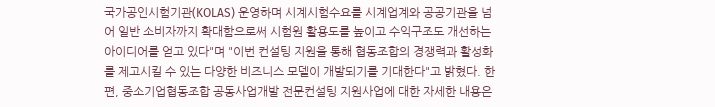국가공인시험기관(KOLAS) 운영하며 시계시험수요를 시계업계와 공공기관을 넘어 일반 소비자까지 확대함으로써 시험원 활용도를 높이고 수익구조도 개선하는 아이디어를 얻고 있다"며 "이번 컨설팅 지원을 통해 협동조합의 경쟁력과 활성화를 제고시킬 수 있는 다양한 비즈니스 모델이 개발되기를 기대한다"고 밝혔다. 한편, 중소기업협동조합 공동사업개발 전문컨설팅 지원사업에 대한 자세한 내용은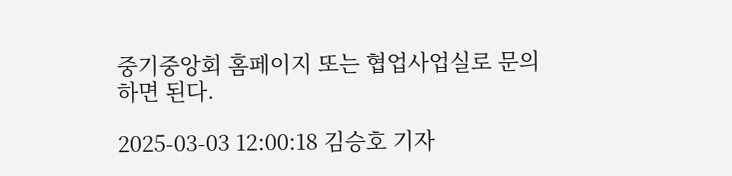중기중앙회 홈페이지 또는 협업사업실로 문의하면 된다.

2025-03-03 12:00:18 김승호 기자